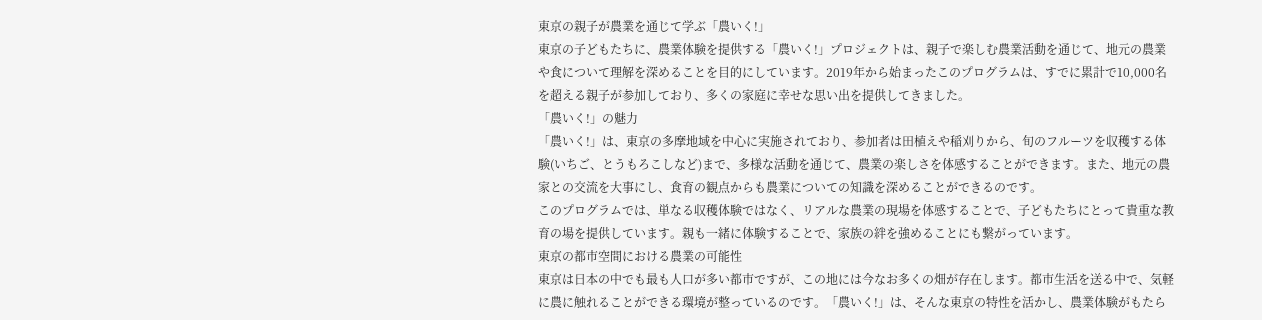東京の親子が農業を通じて学ぶ「農いく!」
東京の子どもたちに、農業体験を提供する「農いく!」プロジェクトは、親子で楽しむ農業活動を通じて、地元の農業や食について理解を深めることを目的にしています。2019年から始まったこのプログラムは、すでに累計で10,000名を超える親子が参加しており、多くの家庭に幸せな思い出を提供してきました。
「農いく!」の魅力
「農いく!」は、東京の多摩地域を中心に実施されており、参加者は田植えや稲刈りから、旬のフルーツを収穫する体験(いちご、とうもろこしなど)まで、多様な活動を通じて、農業の楽しさを体感することができます。また、地元の農家との交流を大事にし、食育の観点からも農業についての知識を深めることができるのです。
このプログラムでは、単なる収穫体験ではなく、リアルな農業の現場を体感することで、子どもたちにとって貴重な教育の場を提供しています。親も一緒に体験することで、家族の絆を強めることにも繋がっています。
東京の都市空間における農業の可能性
東京は日本の中でも最も人口が多い都市ですが、この地には今なお多くの畑が存在します。都市生活を送る中で、気軽に農に触れることができる環境が整っているのです。「農いく!」は、そんな東京の特性を活かし、農業体験がもたら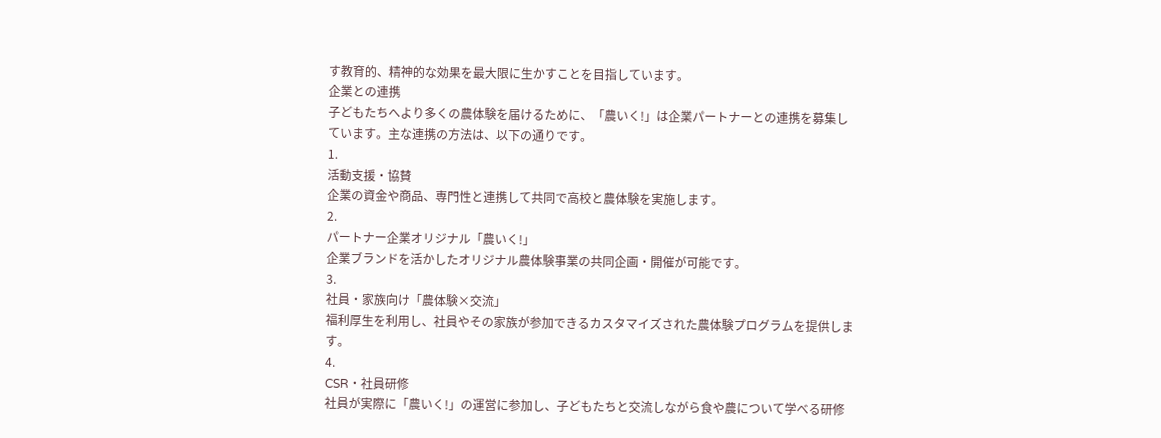す教育的、精神的な効果を最大限に生かすことを目指しています。
企業との連携
子どもたちへより多くの農体験を届けるために、「農いく!」は企業パートナーとの連携を募集しています。主な連携の方法は、以下の通りです。
1.
活動支援・協賛
企業の資金や商品、専門性と連携して共同で高校と農体験を実施します。
2.
パートナー企業オリジナル「農いく!」
企業ブランドを活かしたオリジナル農体験事業の共同企画・開催が可能です。
3.
社員・家族向け「農体験×交流」
福利厚生を利用し、社員やその家族が参加できるカスタマイズされた農体験プログラムを提供します。
4.
CSR・社員研修
社員が実際に「農いく!」の運営に参加し、子どもたちと交流しながら食や農について学べる研修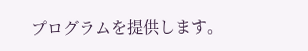プログラムを提供します。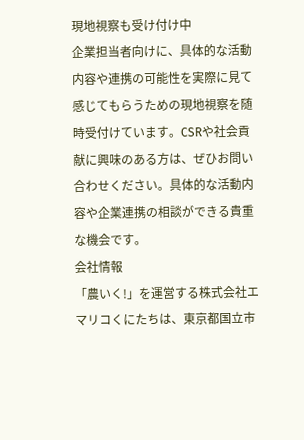現地視察も受け付け中
企業担当者向けに、具体的な活動内容や連携の可能性を実際に見て感じてもらうための現地視察を随時受付けています。CSRや社会貢献に興味のある方は、ぜひお問い合わせください。具体的な活動内容や企業連携の相談ができる貴重な機会です。
会社情報
「農いく!」を運営する株式会社エマリコくにたちは、東京都国立市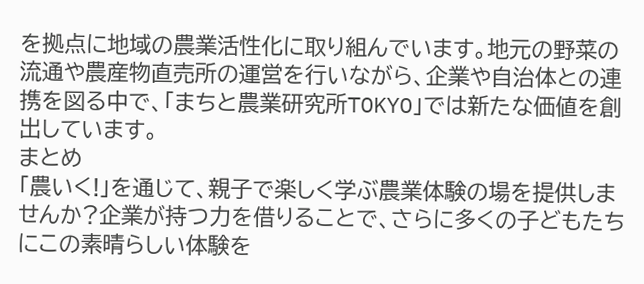を拠点に地域の農業活性化に取り組んでいます。地元の野菜の流通や農産物直売所の運営を行いながら、企業や自治体との連携を図る中で、「まちと農業研究所TOKYO」では新たな価値を創出しています。
まとめ
「農いく!」を通じて、親子で楽しく学ぶ農業体験の場を提供しませんか?企業が持つ力を借りることで、さらに多くの子どもたちにこの素晴らしい体験を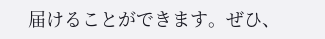届けることができます。ぜひ、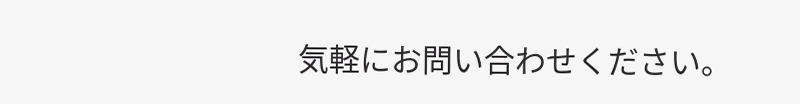気軽にお問い合わせください。